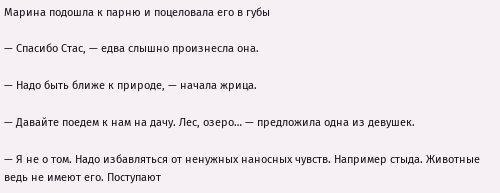Марина подошла к парню и поцеловала его в губы

— Спасибо Стас, — едва слышно произнесла она.

— Надо быть ближе к природе, — начала жрица.

— Давайте поедем к нам на дачу. Лес, озеро… — предложила одна из девушек.

— Я не о том. Надо избавляться от ненужных наносных чувств. Например стыда. Животные ведь не имеют его. Поступают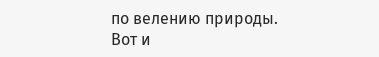по велению природы. Вот и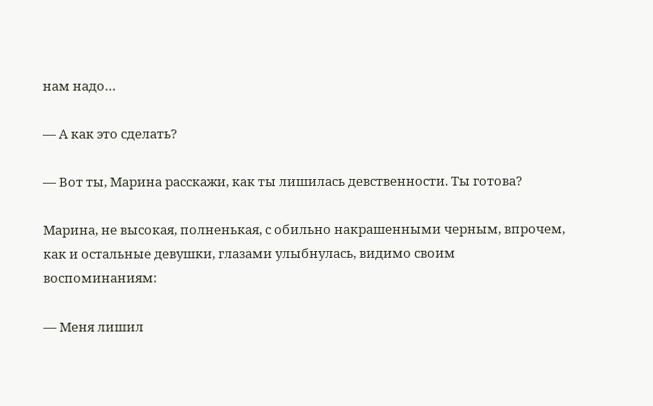нам надо…

— А как это сделать?

— Вот ты, Марина расскажи, как ты лишилась девственности. Ты готова?

Марина, не высокая, полненькая, с обильно накрашенными черным, впрочем, как и остальные девушки, глазами улыбнулась, видимо своим воспоминаниям:

— Меня лишил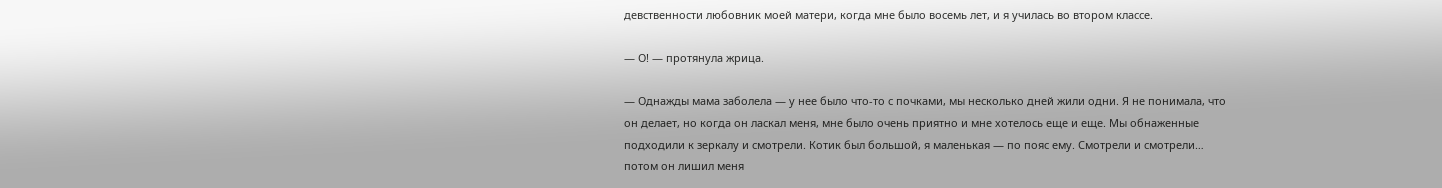девственности любовник моей матери, когда мне было восемь лет, и я училась во втором классе.

— О! — протянула жрица.

— Однажды мама заболела — у нее было что-то с почками, мы несколько дней жили одни. Я не понимала, что он делает, но когда он ласкал меня, мне было очень приятно и мне хотелось еще и еще. Мы обнаженные подходили к зеркалу и смотрели. Котик был большой, я маленькая — по пояс ему. Смотрели и смотрели… потом он лишил меня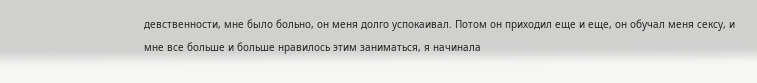девственности, мне было больно, он меня долго успокаивал. Потом он приходил еще и еще, он обучал меня сексу, и мне все больше и больше нравилось этим заниматься, я начинала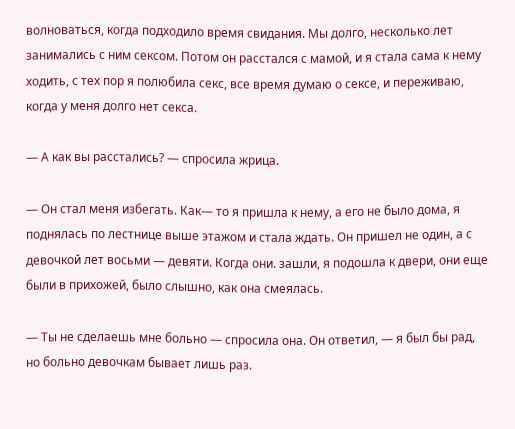волноваться, когда подходило время свидания. Мы долго, несколько лет занимались с ним сексом. Потом он расстался с мамой, и я стала сама к нему ходить, с тех пор я полюбила секс, все время думаю о сексе, и переживаю, когда у меня долго нет секса.

— А как вы расстались? — спросила жрица.

— Он стал меня избегать. Как— то я пришла к нему, а его не было дома, я поднялась по лестнице выше этажом и стала ждать. Он пришел не один, а с девочкой лет восьми — девяти. Когда они. зашли, я подошла к двери, они еще были в прихожей, было слышно, как она смеялась.

— Ты не сделаешь мне больно — спросила она. Он ответил, — я был бы рад, но больно девочкам бывает лишь раз.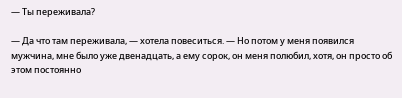— Ты переживала?

— Да что там переживала, — хотела повеситься. — Но потом у меня появился мужчина, мне было уже двенадцать, а ему сорок, он меня полюбил, хотя, он просто об этом постоянно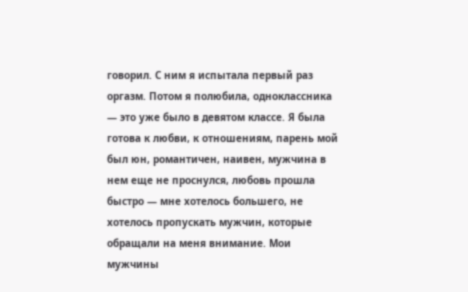говорил. С ним я испытала первый раз оргазм. Потом я полюбила, одноклассника — это уже было в девятом классе. Я была готова к любви, к отношениям, парень мой был юн, романтичен, наивен, мужчина в нем еще не проснулся, любовь прошла быстро — мне хотелось большего, не хотелось пропускать мужчин, которые обращали на меня внимание. Мои мужчины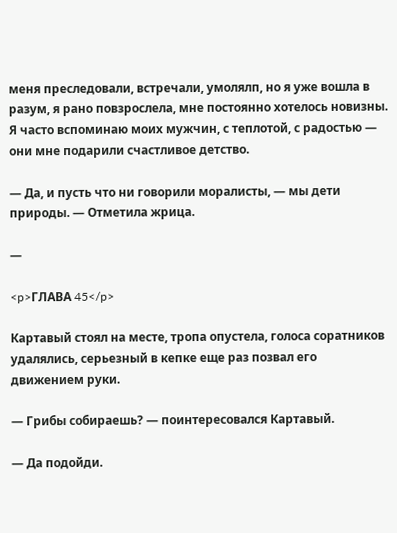меня преследовали, встречали, умолялп, но я уже вошла в разум, я рано повзрослела, мне постоянно хотелось новизны. Я часто вспоминаю моих мужчин, с теплотой, с радостью — они мне подарили счастливое детство.

— Да, и пусть что ни говорили моралисты, — мы дети природы. — Отметила жрица.

—

<p>ГЛАВА 45</p>

Картавый стоял на месте, тропа опустела, голоса соратников удалялись, серьезный в кепке еще раз позвал его движением руки.

— Грибы собираешь? — поинтересовался Картавый.

— Да подойди.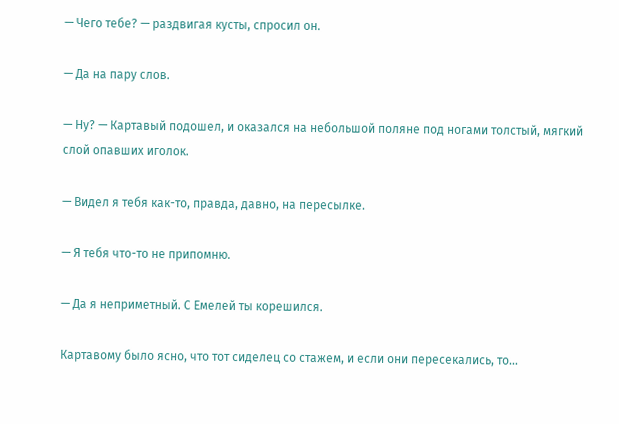— Чего тебе? — раздвигая кусты, спросил он.

— Да на пару слов.

— Ну? — Картавый подошел, и оказался на небольшой поляне под ногами толстый, мягкий слой опавших иголок.

— Видел я тебя как-то, правда, давно, на пересылке.

— Я тебя что-то не припомню.

— Да я неприметный. С Емелей ты корешился.

Картавому было ясно, что тот сиделец со стажем, и если они пересекались, то…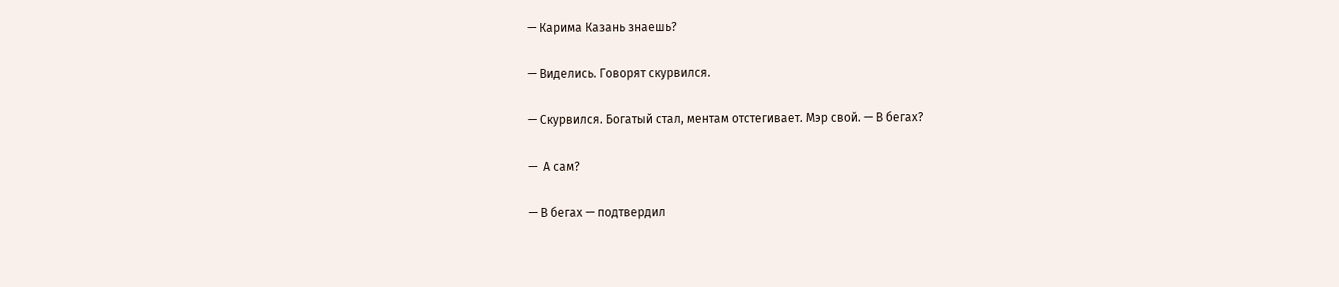— Карима Казань знаешь?

— Виделись. Говорят скурвился.

— Скурвился. Богатый стал, ментам отстегивает. Мэр свой. — В бегах?

—  А сам?

— В бегах — подтвердил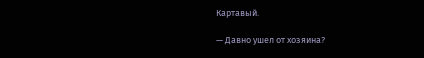Картавый.

— Давно ушел от хозяина?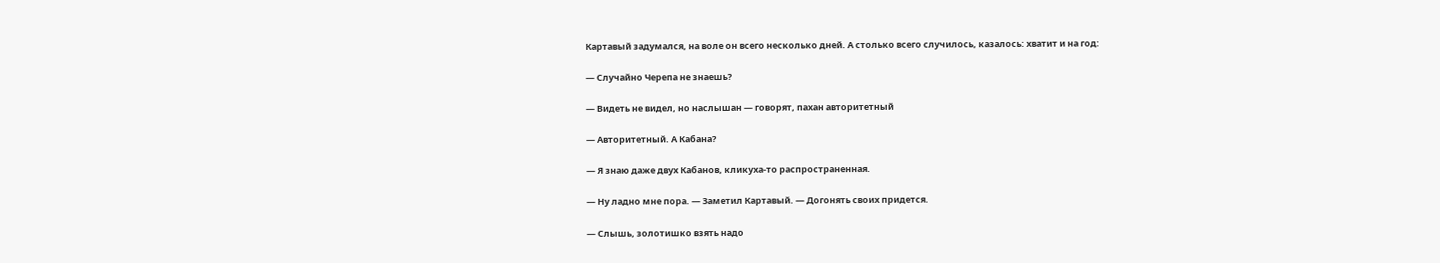Картавый задумался, на воле он всего несколько дней. А столько всего случилось, казалось: хватит и на год:

— Случайно Черепа не знаешь?

— Видеть не видел, но наслышан — говорят, пахан авторитетный

— Авторитетный. А Кабана?

— Я знаю даже двух Кабанов, кликуха-то распространенная.

— Ну ладно мне пора. — Заметил Картавый. — Догонять своих придется.

— Слышь, золотишко взять надо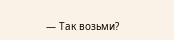— Так возьми?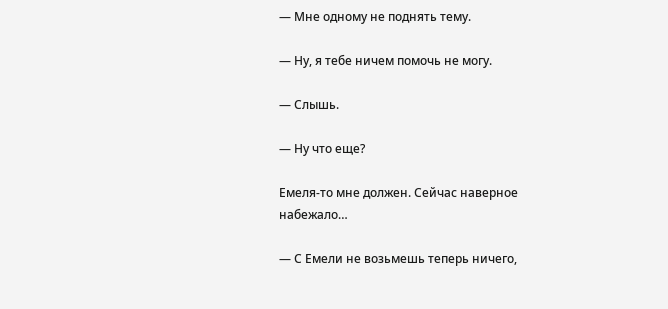— Мне одному не поднять тему.

— Ну, я тебе ничем помочь не могу.

— Слышь.

— Ну что еще?

Емеля-то мне должен. Сейчас наверное набежало…

— С Емели не возьмешь теперь ничего,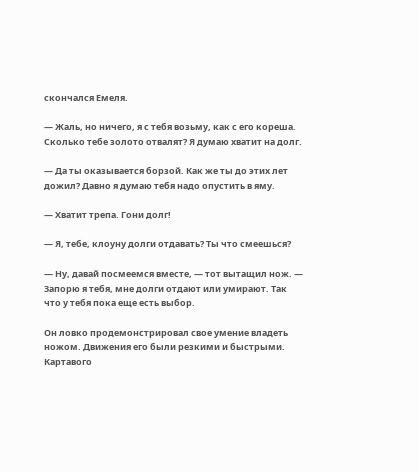скончался Емеля.

— Жаль, но ничего, я с тебя возьму, как с его кореша. Сколько тебе золото отвалят? Я думаю хватит на долг.

— Да ты оказывается борзой. Как же ты до этих лет дожил? Давно я думаю тебя надо опустить в яму.

— Хватит трепа. Гони долг!

— Я, тебе, клоуну долги отдавать? Ты что смеешься?

— Ну, давай посмеемся вместе, — тот вытащил нож. — Запорю я тебя, мне долги отдают или умирают. Так что у тебя пока еще есть выбор.

Он ловко продемонстрировал свое умение владеть ножом. Движения его были резкими и быстрыми. Картавого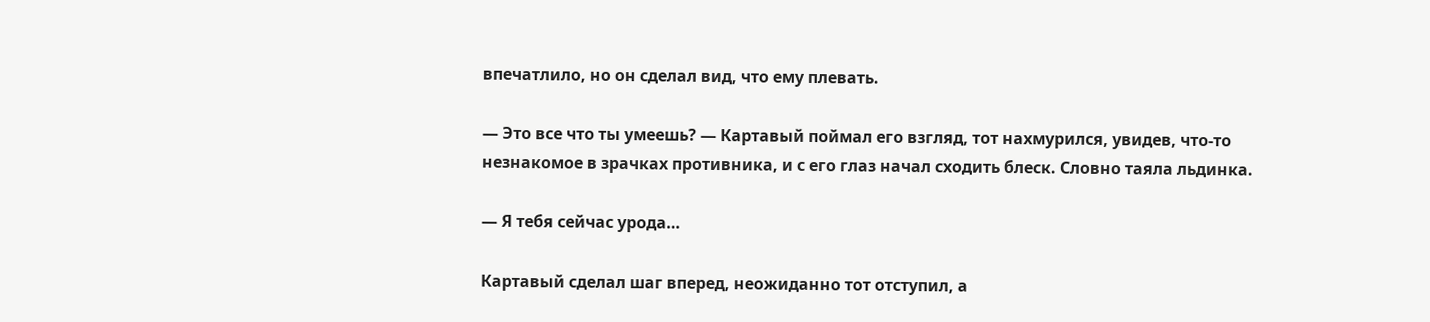впечатлило, но он сделал вид, что ему плевать.

— Это все что ты умеешь? — Картавый поймал его взгляд, тот нахмурился, увидев, что-то незнакомое в зрачках противника, и с его глаз начал сходить блеск. Словно таяла льдинка.

— Я тебя сейчас урода…

Картавый сделал шаг вперед, неожиданно тот отступил, а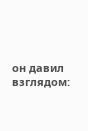он давил взглядом: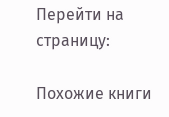Перейти на страницу:

Похожие книги